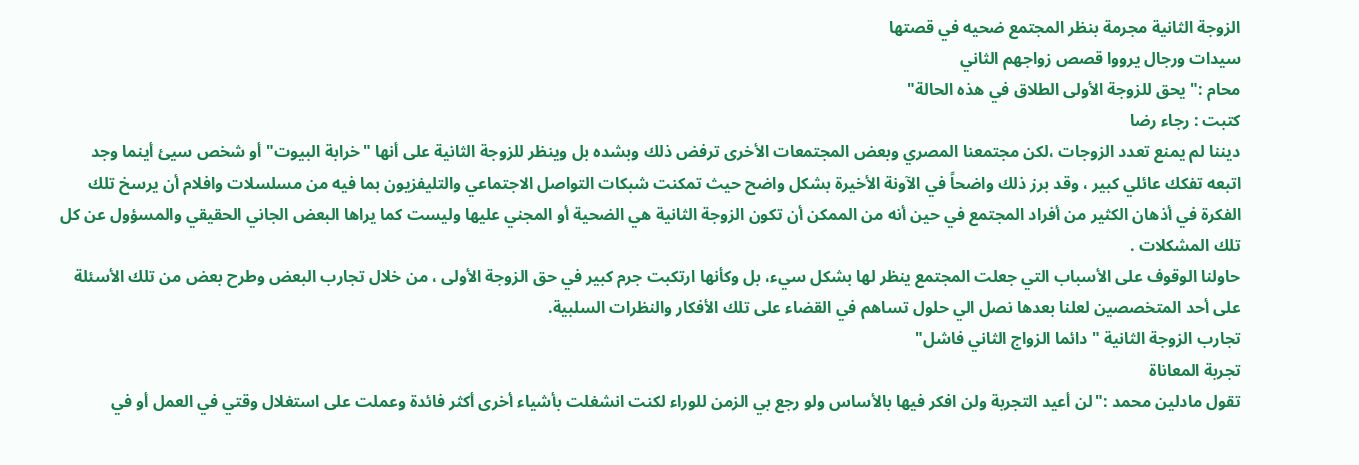الزوجة الثانية مجرمة بنظر المجتمع ضحيه في قصتها
سيدات ورجال يرووا قصص زواجهم الثاني
محام :" يحق للزوجة الأولى الطلاق في هذه الحالة"
كتبت : رجاء رضا
ديننا لم يمنع تعدد الزوجات ،لكن مجتمعنا المصري وبعض المجتمعات الأخرى ترفض ذلك وبشده بل وينظر للزوجة الثانية على أنها "خرابة البيوت" أو شخص سيئ أينما وجد اتبعه تفكك عائلي كبير ، وقد برز ذلك واضحاً في الآونة الأخيرة بشكل واضح حيث تمكنت شبكات التواصل الاجتماعي والتليفزيون بما فيه من مسلسلات وافلام أن يرسخ تلك الفكرة في أذهان الكثير من أفراد المجتمع في حين أنه من الممكن أن تكون الزوجة الثانية هي الضحية أو المجني عليها وليست كما يراها البعض الجاني الحقيقي والمسؤول عن كل تلك المشكلات .
حاولنا الوقوف على الأسباب التي جعلت المجتمع ينظر لها بشكل سيء، بل وكأنها ارتكبت جرم كبير في حق الزوجة الأولى ، من خلال تجارب البعض وطرح بعض من تلك الأسئلة على أحد المتخصصين لعلنا بعدها نصل الي حلول تساهم في القضاء على تلك الأفكار والنظرات السلبية.
تجارب الزوجة الثانية "دائما الزواج الثاني فاشل"
تجربة المعاناة
تقول مادلين محمد :"لن أعيد التجربة ولن افكر فيها بالأساس ولو رجع بي الزمن للوراء لكنت انشغلت بأشياء أخرى أكثر فائدة وعملت على استغلال وقتي في العمل أو في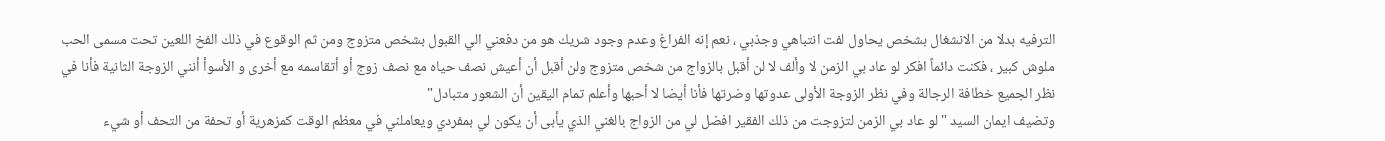الترفيه بدلا من الانشغال بشخص يحاول لفت انتباهي وجذبي ، نعم إنه الفراغ وعدم وجود شريك هو من دفعني الي القبول بشخص متزوج ومن ثم الوقوع في ذلك الفخ اللعين تحت مسمى الحب ملوش كبير ، فكنت دائماً افكر لو عاد بي الزمن لا وألف لا لن أقبل بالزواج من شخص متزوج ولن أقبل أن أعيش نصف حياه مع نصف زوج أو أتقاسمه مع أخرى و الأسوأ أنني الزوجة الثانية فأنا في نظر الجميع خطافة الرجالة وفي نظر الزوجة الأولى عدوتها وضرتها فأنا أيضا لا أحبها وأعلم تمام اليقين أن الشعور متبادل"
وتضيف ايمان السيد "لو عاد بي الزمن لتزوجت من ذلك الفقير افضل لي من الزواج بالغني الذي يأبى أن يكون لي بمفردي ويعاملني في معظم الوقت كمزهرية أو تحفة من التحف أو شيء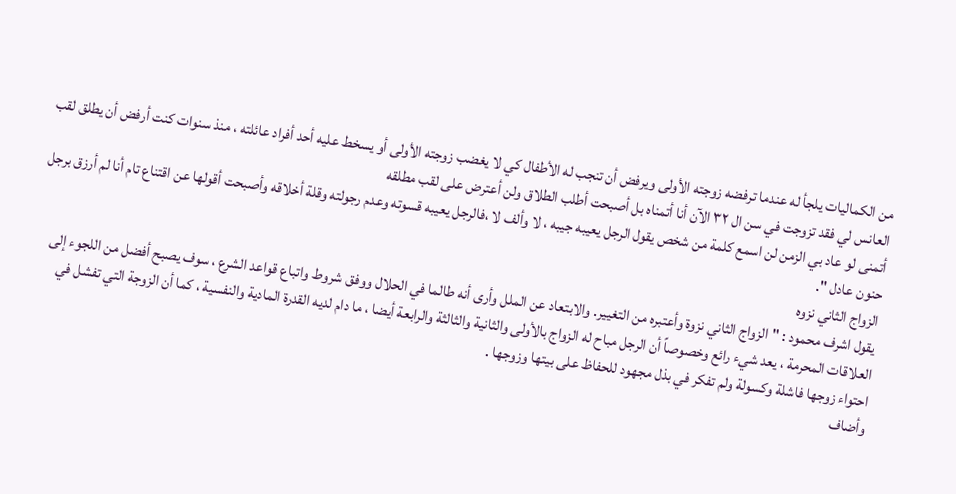من الكماليات يلجأ له عندما ترفضه زوجته الأولى ويرفض أن تنجب له الأطفال كي لا يغضب زوجته الأولى أو يسخط عليه أحد أفراد عائلته ، منذ سنوات كنت أرفض أن يطلق لقب العانس لي فقد تزوجت في سن ال ٣٢ الآن أنا أتمناه بل أصبحت أطلب الطلاق ولن أعترض على لقب مطلقه
أتمنى لو عاد بي الزمن لن اسمع كلمة من شخص يقول الرجل يعيبه جيبه ، لا وألف لا ،فالرجل يعيبه قسوته وعدم رجولته وقلة أخلاقه وأصبحت أقولها عن اقتناع تام أنا لم أرزق برجل حنون عادل ".
الزواج الثاني نزوه
يقول اشرف محمود : "الزواج الثاني نزوة وأعتبره من التغيير. والابتعاد عن الملل وأرى أنه طالما في الحلال ووفق شروط واتباع قواعد الشرع ، سوف يصبح أفضل من اللجوء إلى العلاقات المحرمة ، يعد شيء رائع وخصوصاً أن الرجل مباح له الزواج بالأولى والثانية والثالثة والرابعة أيضا ، ما دام لديه القدرة المادية والنفسية ، كما أن الزوجة التي تفشل في احتواء زوجها فاشلة وكسولة ولم تفكر في بذل مجهود للحفاظ على بيتها وزوجها .
وأضاف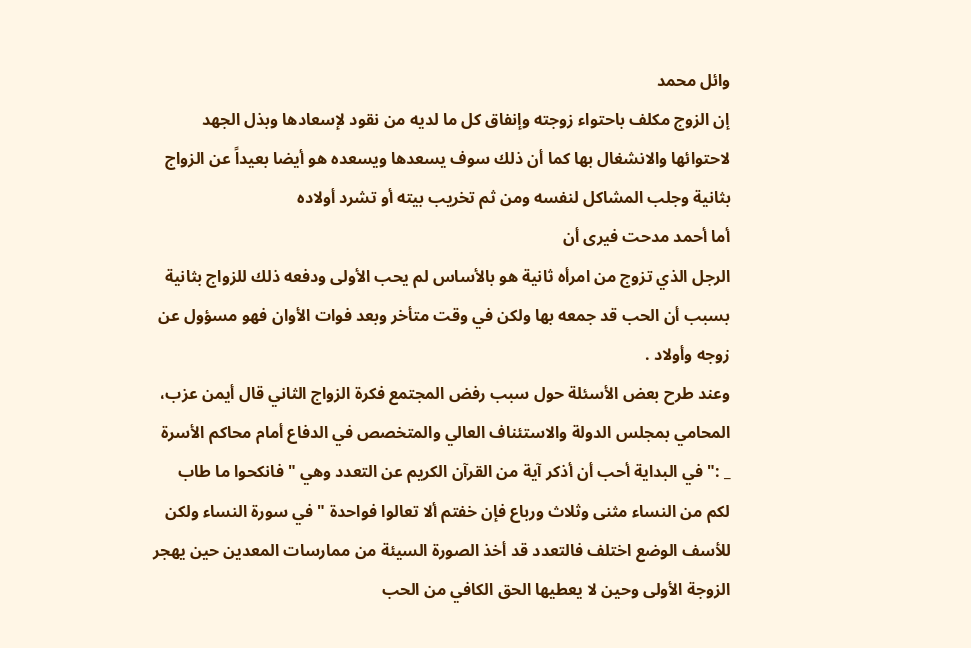وائل محمد
إن الزوج مكلف باحتواء زوجته وإنفاق كل ما لديه من نقود لإسعادها وبذل الجهد لاحتوائها والانشغال بها كما أن ذلك سوف يسعدها ويسعده هو أيضا بعيداً عن الزواج بثانية وجلب المشاكل لنفسه ومن ثم تخريب بيته أو تشرد أولاده
أما أحمد مدحت فيرى أن
الرجل الذي تزوج من امرأه ثانية هو بالأساس لم يحب الأولى ودفعه ذلك للزواج بثانية بسبب أن الحب قد جمعه بها ولكن في وقت متأخر وبعد فوات الأوان فهو مسؤول عن زوجه وأولاد .
وعند طرح بعض الأسئلة حول سبب رفض المجتمع فكرة الزواج الثاني قال أيمن عزب، المحامي بمجلس الدولة والاستئناف العالي والمتخصص في الدفاع أمام محاكم الأسرة _ :" في البداية أحب أن أذكر آية من القرآن الكريم عن التعدد وهي " فانكحوا ما طاب لكم من النساء مثنى وثلاث ورباع فإن خفتم ألا تعالوا فواحدة " في سورة النساء ولكن للأسف الوضع اختلف فالتعدد قد أخذ الصورة السيئة من ممارسات المعدين حين يهجر الزوجة الأولى وحين لا يعطيها الحق الكافي من الحب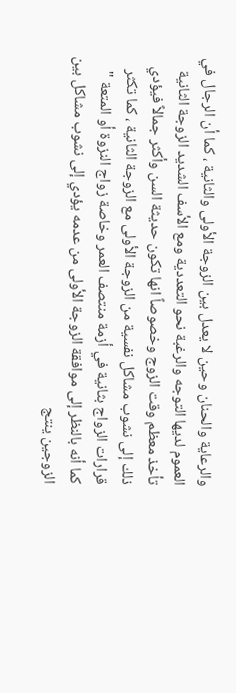والرعاية والحنان وحين لا يعدل بين الزوجة الأولى والثانية ، كما أن الرجال في العموم لديها التوجه والرغبة نحو التعددية ومع الأسف الشديد الزوجة الثانية تأخذ معظم وقت الزوج وخصوصاً انها تكون حديثة السن وأكثر جمالاً فيؤدي ذلك إلى نشوب مشاكل نفسية من الزوجة الأولى مع الزوجة الثانية ، كما تكثر قرارات الزواج بثانية في أزمة منتصف العمر وخاصة زواج النزوة أو المتعة "
كما أنه بالنظر إلى موافقة الزوجة الأولى من عدمه يؤدي إلى نشوب مشاكل بين الزوجين ينتج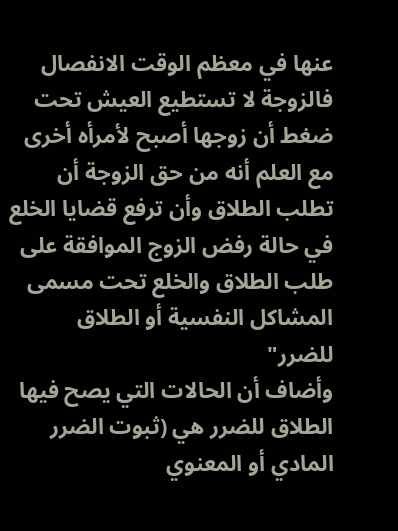عنها في معظم الوقت الانفصال فالزوجة لا تستطيع العيش تحت ضغط أن زوجها أصبح لأمرأه أخرى مع العلم أنه من حق الزوجة أن تطلب الطلاق وأن ترفع قضايا الخلع في حالة رفض الزوج الموافقة على طلب الطلاق والخلع تحت مسمى المشاكل النفسية أو الطلاق للضرر"
وأضاف أن الحالات التي يصح فيها الطلاق للضرر هي (ثبوت الضرر المادي أو المعنوي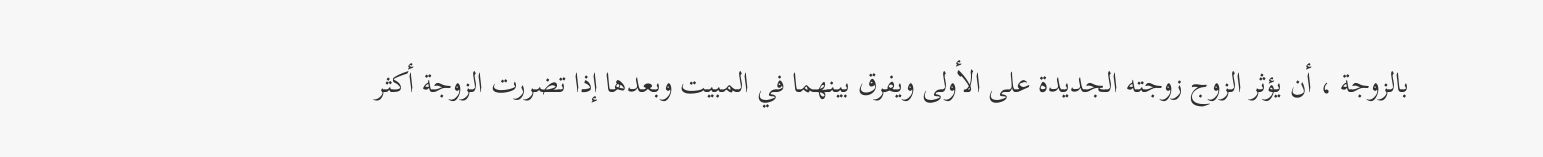بالزوجة ، أن يؤثر الزوج زوجته الجديدة على الأولى ويفرق بينهما في المبيت وبعدها إذا تضررت الزوجة أكثر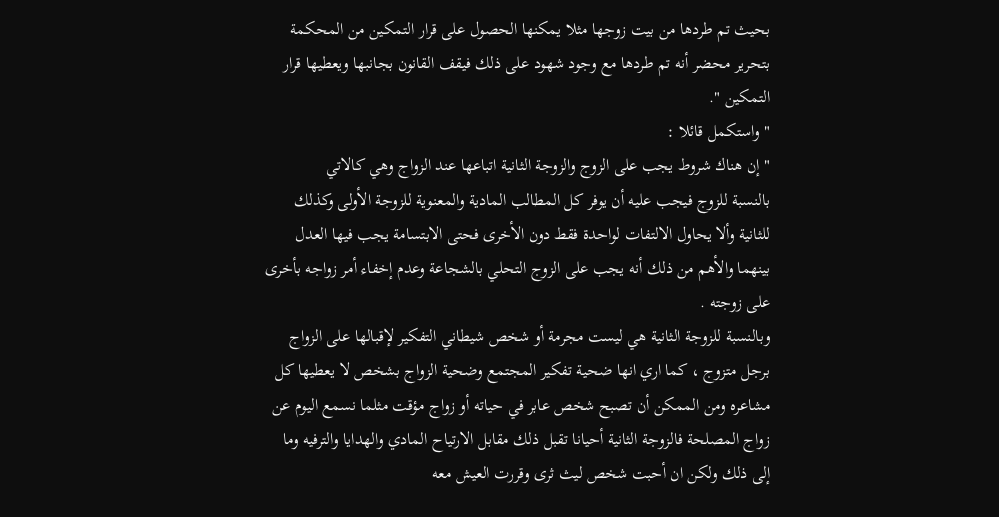بحيث تم طردها من بيت زوجها مثلا يمكنها الحصول على قرار التمكين من المحكمة بتحرير محضر أنه تم طردها مع وجود شهود على ذلك فيقف القانون بجانبها ويعطيها قرار التمكين ".
" واستكمل قائلا :
" إن هناك شروط يجب على الزوج والزوجة الثانية اتباعها عند الزواج وهي كالاتي
بالنسبة للزوج فيجب عليه أن يوفر كل المطالب المادية والمعنوية للزوجة الأولى وكذلك للثانية وألا يحاول الالتفات لواحدة فقط دون الأخرى فحتى الابتسامة يجب فيها العدل بينهما والأهم من ذلك أنه يجب على الزوج التحلي بالشجاعة وعدم إخفاء أمر زواجه بأخرى على زوجته .
وبالنسبة للزوجة الثانية هي ليست مجرمة أو شخص شيطاني التفكير لإقبالها على الزواج برجل متزوج ، كما اري انها ضحية تفكير المجتمع وضحية الزواج بشخص لا يعطيها كل مشاعره ومن الممكن أن تصبح شخص عابر في حياته أو زواج مؤقت مثلما نسمع اليوم عن زواج المصلحة فالزوجة الثانية أحيانا تقبل ذلك مقابل الارتياح المادي والهدايا والترفيه وما إلى ذلك ولكن ان أحبت شخص ليث ثرى وقررت العيش معه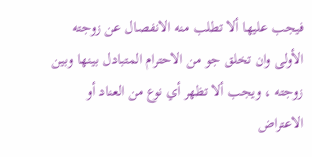فيجب عليها ألا تطلب منه الانفصال عن زوجته الأولى وان تخلق جو من الاحترام المتبادل بينها وبين زوجته ، ويجب ألا تظهر أي نوع من العناد أو الاعتراض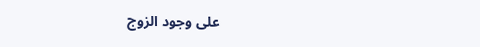على وجود الزوج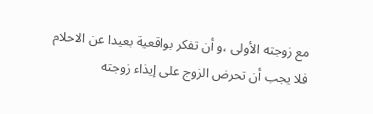مع زوجته الأولى ،و أن تفكر بواقعية بعيدا عن الاحلام فلا يجب أن تحرض الزوج على إيذاء زوجته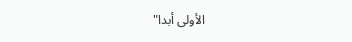الأولى أبدا"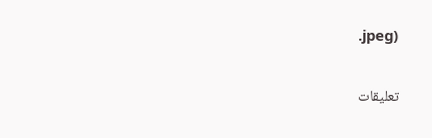.jpeg)

تعليقات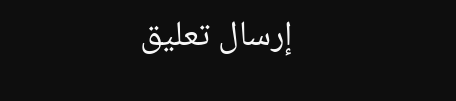إرسال تعليق